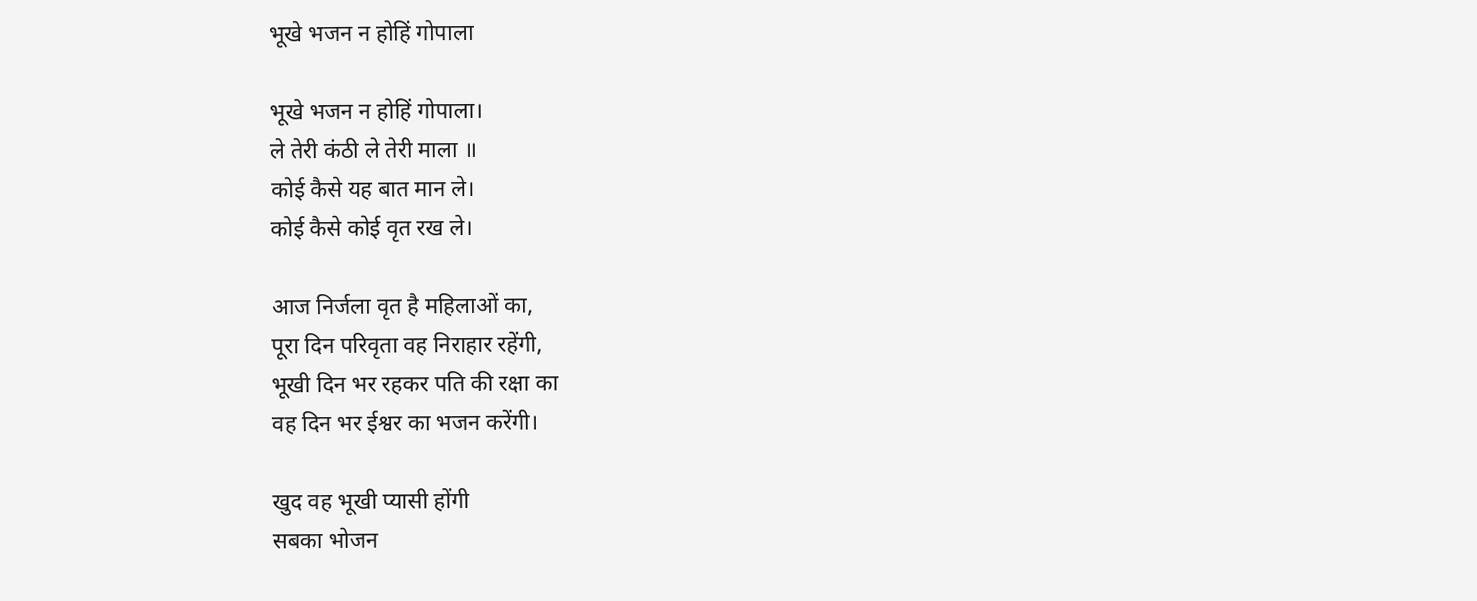भूखे भजन न होहिं गोपाला

भूखे भजन न होहिं गोपाला।
ले तेरी कंठी ले तेरी माला ॥
कोई कैसे यह बात मान ले।
कोई कैसे कोई वृत रख ले।

आज निर्जला वृत है महिलाओं का,
पूरा दिन परिवृता वह निराहार रहेंगी,
भूखी दिन भर रहकर पति की रक्षा का
वह दिन भर ईश्वर का भजन करेंगी।

खुद वह भूखी प्यासी होंगी
सबका भोजन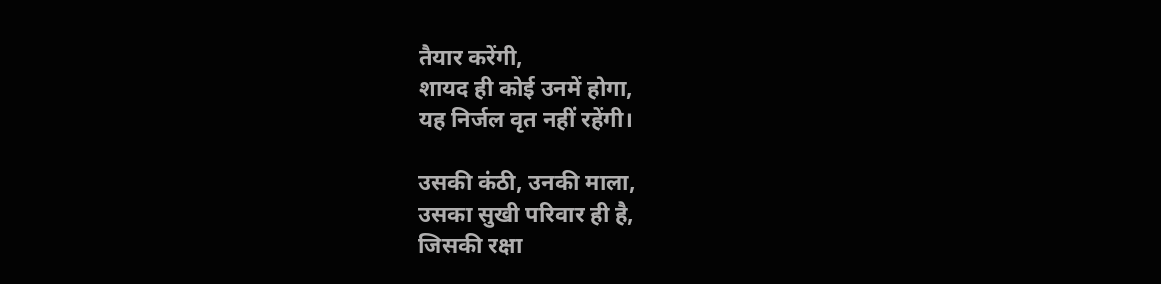तैयार करेंगी,
शायद ही कोई उनमें होगा,
यह निर्जल वृत नहीं रहेंगी।

उसकी कंठी, उनकी माला,
उसका सुखी परिवार ही है,
जिसकी रक्षा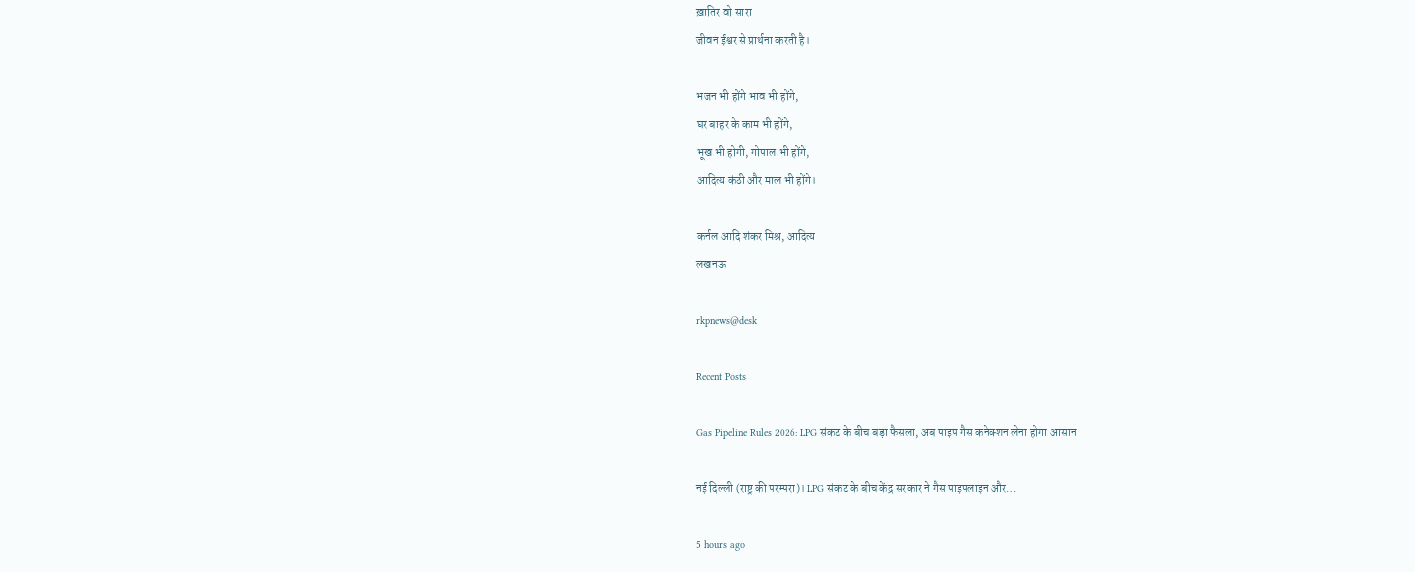ख़ातिर वो सारा
जीवन ईश्वर से प्रार्थना करती है।

भजन भी होंगे भाव भी होंगे,
घर बाहर के काम भी होंगे,
भूख भी होगी, गोपाल भी होंगे,
आदित्य कंठी और माल भी होंगे।

कर्नल आदि शंकर मिश्र, आदित्य
लखनऊ

rkpnews@desk

Recent Posts

Gas Pipeline Rules 2026: LPG संकट के बीच बड़ा फैसला, अब पाइप गैस कनेक्शन लेना होगा आसान

नई दिल्ली (राष्ट्र की परम्परा)। LPG संकट के बीच केंद्र सरकार ने गैस पाइपलाइन और…

5 hours ago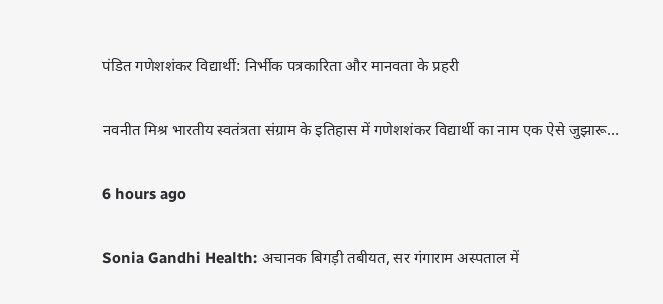पंडित गणेशशंकर विद्यार्थी: निर्भीक पत्रकारिता और मानवता के प्रहरी

नवनीत मिश्र भारतीय स्वतंत्रता संग्राम के इतिहास में गणेशशंकर विद्यार्थी का नाम एक ऐसे जुझारू…

6 hours ago

Sonia Gandhi Health: अचानक बिगड़ी तबीयत, सर गंगाराम अस्पताल में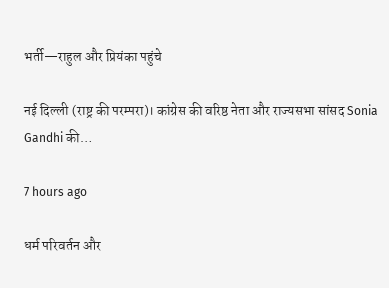भर्ती—राहुल और प्रियंका पहुंचे

नई दिल्ली (राष्ट्र की परम्परा)। कांग्रेस की वरिष्ठ नेता और राज्यसभा सांसद Sonia Gandhi की…

7 hours ago

धर्म परिवर्तन और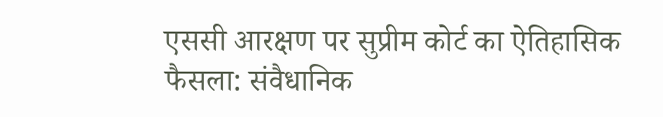एससी आरक्षण पर सुप्रीम कोर्ट का ऐतिहासिक फैसला: संवैधानिक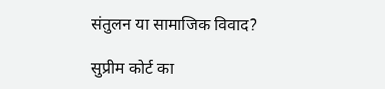संतुलन या सामाजिक विवाद?

सुप्रीम कोर्ट का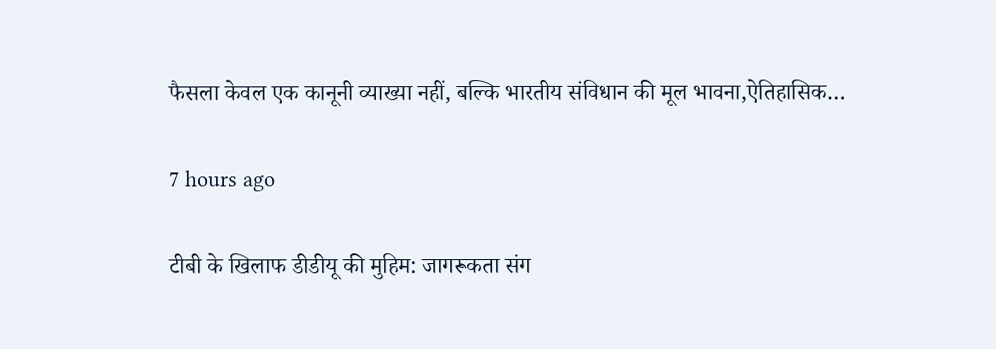फैसला केवल एक कानूनी व्याख्या नहीं, बल्कि भारतीय संविधान की मूल भावना,ऐतिहासिक…

7 hours ago

टीबी के खिलाफ डीडीयू की मुहिम: जागरूकता संग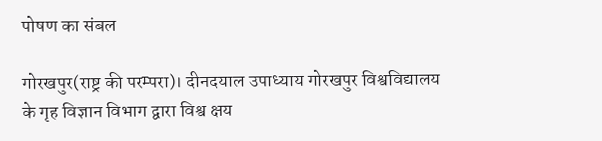पोषण का संबल

गोरखपुर(राष्ट्र की परम्परा)। दीनदयाल उपाध्याय गोरखपुर विश्वविद्यालय के गृह विज्ञान विभाग द्वारा विश्व क्षय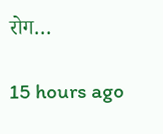रोग…

15 hours ago